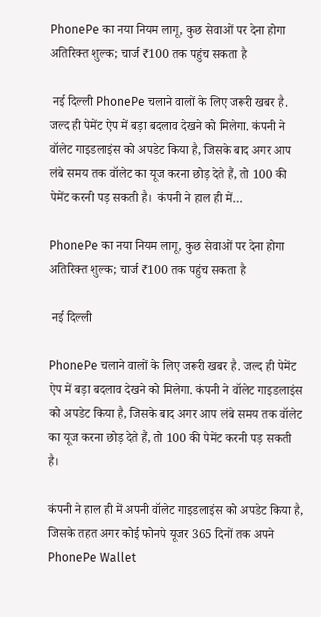PhonePe का नया नियम लागू, कुछ सेवाओं पर देना होगा अतिरिक्त शुल्क; चार्ज ₹100 तक पहुंच सकता है

 नई दिल्ली PhonePe चलाने वालों के लिए जरूरी खबर है. जल्द ही पेमेंट ऐप में बड़ा बदलाव देखने को मिलेगा. कंपनी ने वॉलेट गाइडलाइंस को अपडेट किया है, जिसके बाद अगर आप लंबे समय तक वॉलेट का यूज करना छोड़ देते हैं, तो 100 की पेमेंट करनी पड़ सकती है।  कंपनी ने हाल ही में…

PhonePe का नया नियम लागू, कुछ सेवाओं पर देना होगा अतिरिक्त शुल्क; चार्ज ₹100 तक पहुंच सकता है

 नई दिल्ली

PhonePe चलाने वालों के लिए जरूरी खबर है. जल्द ही पेमेंट ऐप में बड़ा बदलाव देखने को मिलेगा. कंपनी ने वॉलेट गाइडलाइंस को अपडेट किया है, जिसके बाद अगर आप लंबे समय तक वॉलेट का यूज करना छोड़ देते हैं, तो 100 की पेमेंट करनी पड़ सकती है।

कंपनी ने हाल ही में अपनी वॉलेट गाइडलाइंस को अपडेट किया है, जिसके तहत अगर कोई फोनपे यूजर 365 दिनों तक अपने PhonePe Wallet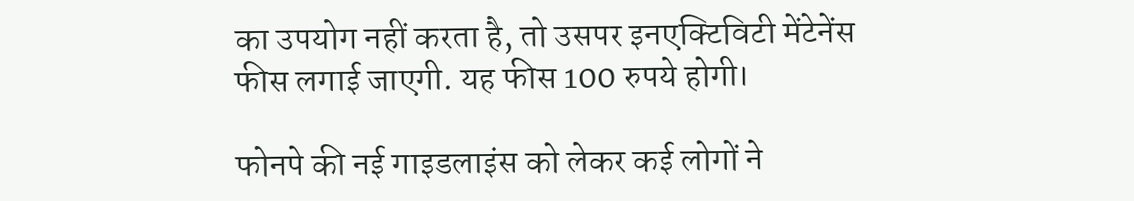का उपयोग नहीं करता है, तो उसपर इनएक्टिविटी मेंटेनेंस फीस लगाई जाएगी. यह फीस 100 रुपये होगी।

फोनपे की नई गाइडलाइंस को लेकर कई लोगों ने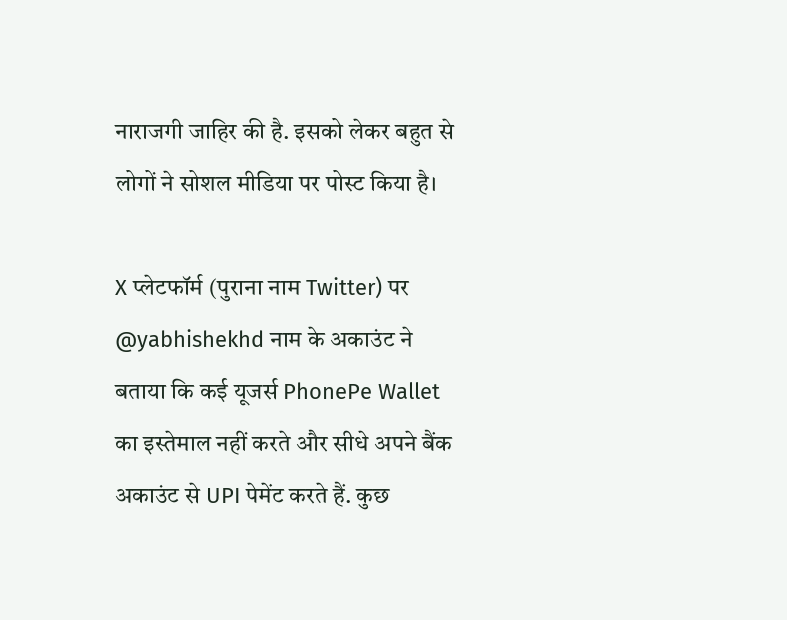नाराजगी जाहिर की है. इसको लेकर बहुत से लोगों ने सोशल मीडिया पर पोस्ट किया है।

X प्लेटफॉर्म (पुराना नाम Twitter) पर @yabhishekhd नाम के अकाउंट ने बताया कि कई यूजर्स PhonePe Wallet का इस्तेमाल नहीं करते और सीधे अपने बैंक अकाउंट से UPI पेमेंट करते हैं. कुछ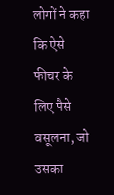लोगों ने कहा कि ऐसे फीचर के लिए पैसे वसूलना, जो उसका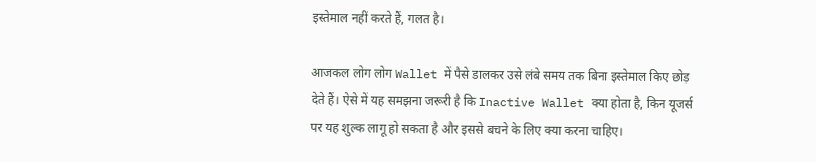इस्तेमाल नहीं करते हैं, गलत है।

आजकल लोग लोग Wallet में पैसे डालकर उसे लंबे समय तक बिना इस्तेमाल किए छोड़ देते हैं। ऐसे में यह समझना जरूरी है कि Inactive Wallet क्या होता है, किन यूजर्स पर यह शुल्क लागू हो सकता है और इससे बचने के लिए क्या करना चाहिए।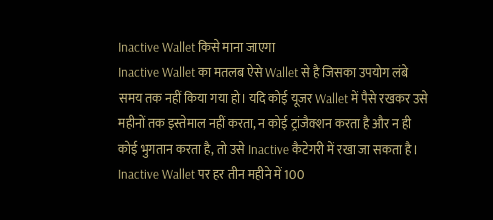Inactive Wallet किसे माना जाएगा
Inactive Wallet का मतलब ऐसे Wallet से है जिसका उपयोग लंबे समय तक नहीं किया गया हो। यदि कोई यूजर Wallet में पैसे रखकर उसे महीनों तक इस्तेमाल नहीं करता, न कोई ट्रांजैक्शन करता है और न ही कोई भुगतान करता है, तो उसे Inactive कैटेगरी में रखा जा सकता है। Inactive Wallet पर हर तीन महीने में 100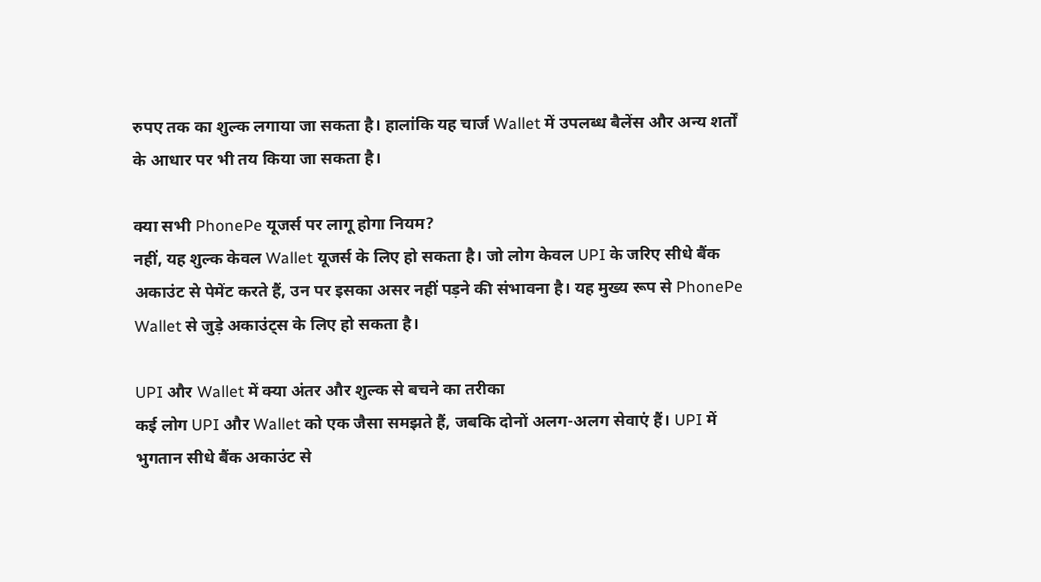रुपए तक का शुल्क लगाया जा सकता है। हालांकि यह चार्ज Wallet में उपलब्ध बैलेंस और अन्य शर्तों के आधार पर भी तय किया जा सकता है।

क्या सभी PhonePe यूजर्स पर लागू होगा नियम?
नहीं, यह शुल्क केवल Wallet यूजर्स के लिए हो सकता है। जो लोग केवल UPI के जरिए सीधे बैंक अकाउंट से पेमेंट करते हैं, उन पर इसका असर नहीं पड़ने की संभावना है। यह मुख्य रूप से PhonePe Wallet से जुड़े अकाउंट्स के लिए हो सकता है।

UPI और Wallet में क्या अंतर और शुल्क से बचने का तरीका
कई लोग UPI और Wallet को एक जैसा समझते हैं, जबकि दोनों अलग-अलग सेवाएं हैं। UPI में भुगतान सीधे बैंक अकाउंट से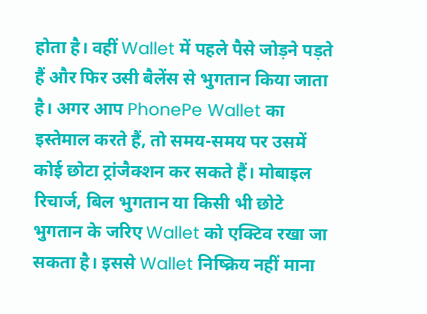होता है। वहीं Wallet में पहले पैसे जोड़ने पड़ते हैं और फिर उसी बैलेंस से भुगतान किया जाता है। अगर आप PhonePe Wallet का इस्तेमाल करते हैं, तो समय-समय पर उसमें कोई छोटा ट्रांजैक्शन कर सकते हैं। मोबाइल रिचार्ज, बिल भुगतान या किसी भी छोटे भुगतान के जरिए Wallet को एक्टिव रखा जा सकता है। इससे Wallet निष्क्रिय नहीं माना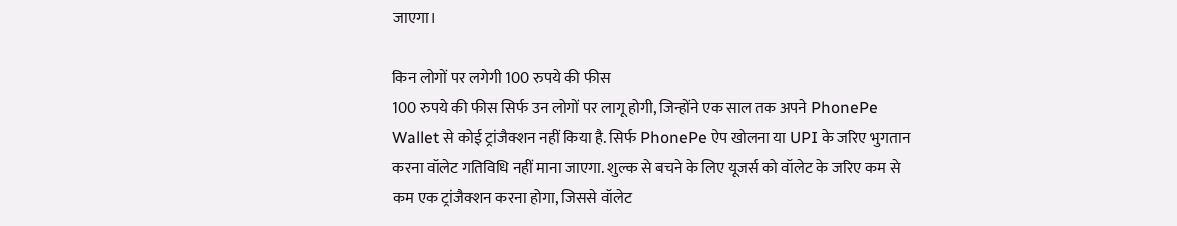जाएगा।

किन लोगों पर लगेगी 100 रुपये की फीस
100 रुपये की फीस सिर्फ उन लोगों पर लागू होगी, जिन्होंने एक साल तक अपने PhonePe Wallet से कोई ट्रांजैक्शन नहीं किया है. सिर्फ PhonePe ऐप खोलना या UPI के जरिए भुगतान करना वॉलेट गतिविधि नहीं माना जाएगा. शुल्क से बचने के लिए यूजर्स को वॉलेट के जरिए कम से कम एक ट्रांजैक्शन करना होगा, जिससे वॉलेट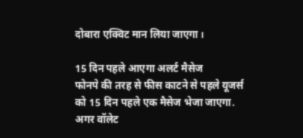दोबारा एक्विट मान लिया जाएगा।

15 दिन पहले आएगा अलर्ट मैसेज
फोनपे की तरह से फीस काटने से पहले यूजर्स को 15 दिन पहले एक मैसेज भेजा जाएगा. अगर वॉलेट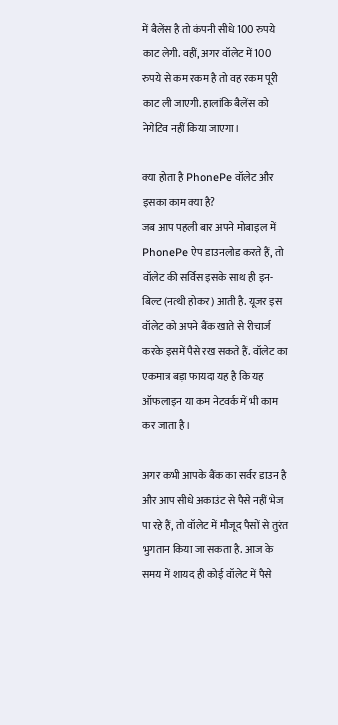में बैलेंस है तो कंपनी सीधे 100 रुपये काट लेगी. वहीं, अगर वॉलेट में 100 रुपये से कम रकम है तो वह रकम पूरी काट ली जाएगी. हालांकि बैलेंस को नेगेटिव नहीं किया जाएगा।

क्या होता है PhonePe वॉलेट और इसका काम क्या है?
जब आप पहली बार अपने मोबाइल में PhonePe ऐप डाउनलोड करते हैं, तो वॉलेट की सर्विस इसके साथ ही इन-बिल्ट (नत्थी होकर) आती है. यूजर इस वॉलेट को अपने बैंक खाते से रीचार्ज करके इसमें पैसे रख सकते हैं. वॉलेट का एकमात्र बड़ा फायदा यह है कि यह ऑफलाइन या कम नेटवर्क में भी काम कर जाता है।

अगर कभी आपके बैंक का सर्वर डाउन है और आप सीधे अकाउंट से पैसे नहीं भेज पा रहे हैं, तो वॉलेट में मौजूद पैसों से तुरंत भुगतान किया जा सकता है. आज के समय में शायद ही कोई वॉलेट में पैसे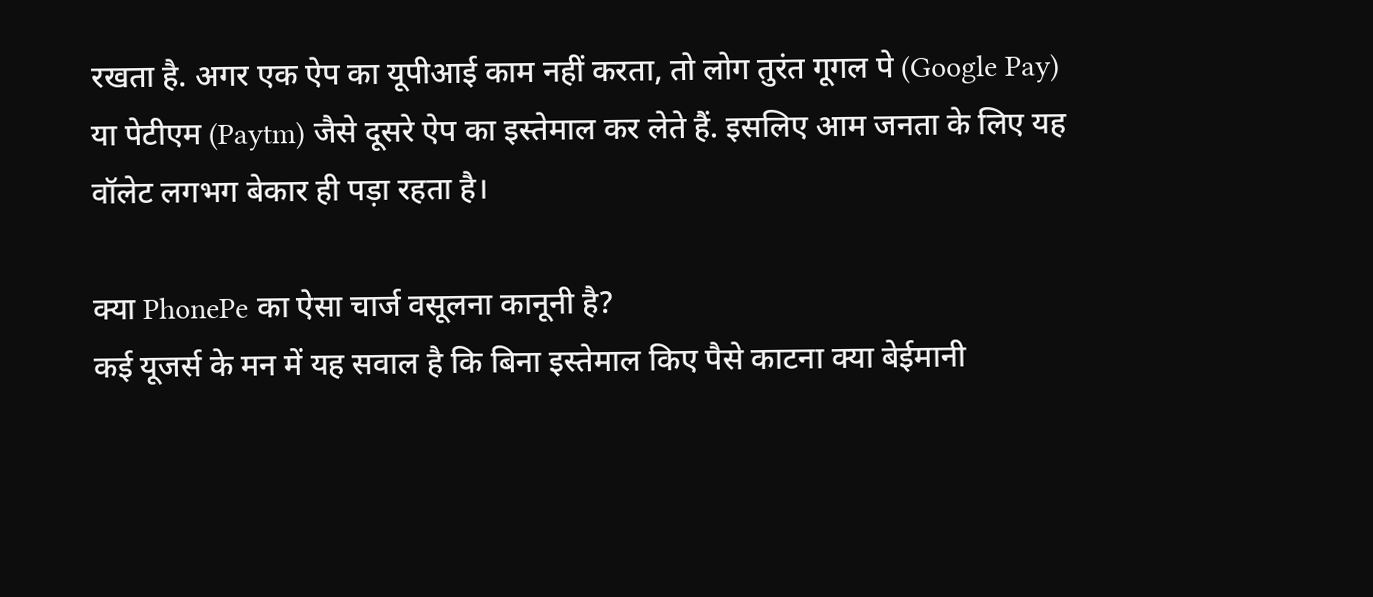रखता है. अगर एक ऐप का यूपीआई काम नहीं करता, तो लोग तुरंत गूगल पे (Google Pay) या पेटीएम (Paytm) जैसे दूसरे ऐप का इस्तेमाल कर लेते हैं. इसलिए आम जनता के लिए यह वॉलेट लगभग बेकार ही पड़ा रहता है।

क्या PhonePe का ऐसा चार्ज वसूलना कानूनी है?
कई यूजर्स के मन में यह सवाल है कि बिना इस्तेमाल किए पैसे काटना क्या बेईमानी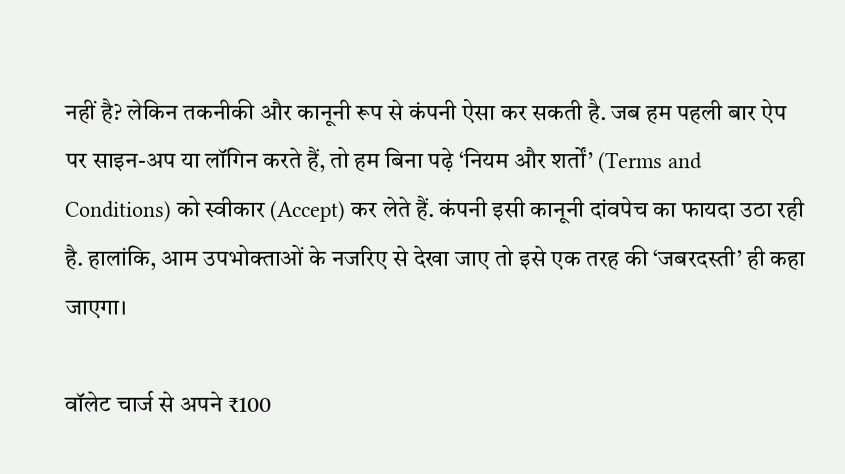नहीं है? लेकिन तकनीकी और कानूनी रूप से कंपनी ऐसा कर सकती है. जब हम पहली बार ऐप पर साइन-अप या लॉगिन करते हैं, तो हम बिना पढ़े ‘नियम और शर्तों’ (Terms and Conditions) को स्वीकार (Accept) कर लेते हैं. कंपनी इसी कानूनी दांवपेच का फायदा उठा रही है. हालांकि, आम उपभोक्ताओं के नजरिए से देखा जाए तो इसे एक तरह की ‘जबरदस्ती’ ही कहा जाएगा।

वॉलेट चार्ज से अपने ₹100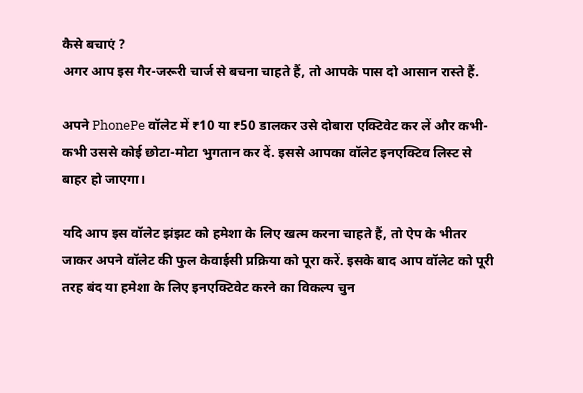कैसे बचाएं ?
अगर आप इस गैर-जरूरी चार्ज से बचना चाहते हैं, तो आपके पास दो आसान रास्ते हैं.

अपने PhonePe वॉलेट में ₹10 या ₹50 डालकर उसे दोबारा एक्टिवेट कर लें और कभी-कभी उससे कोई छोटा-मोटा भुगतान कर दें. इससे आपका वॉलेट इनएक्टिव लिस्ट से बाहर हो जाएगा।

यदि आप इस वॉलेट झंझट को हमेशा के लिए खत्म करना चाहते हैं, तो ऐप के भीतर जाकर अपने वॉलेट की फुल केवाईसी प्रक्रिया को पूरा करें. इसके बाद आप वॉलेट को पूरी तरह बंद या हमेशा के लिए इनएक्टिवेट करने का विकल्प चुन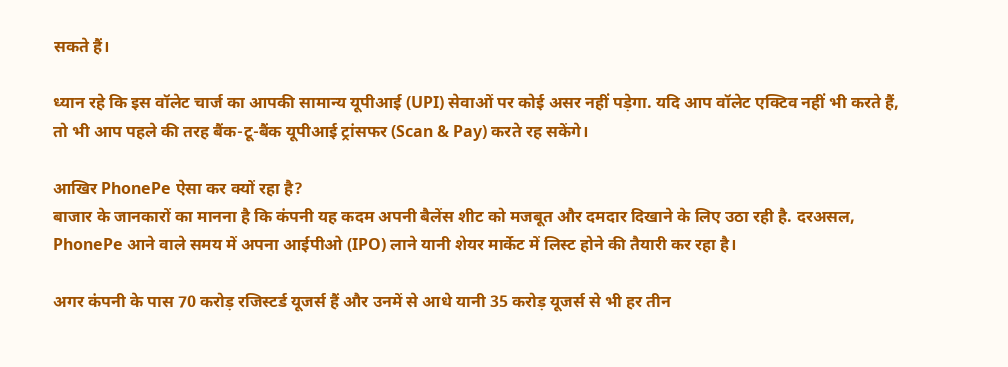सकते हैं।

ध्यान रहे कि इस वॉलेट चार्ज का आपकी सामान्य यूपीआई (UPI) सेवाओं पर कोई असर नहीं पड़ेगा. यदि आप वॉलेट एक्टिव नहीं भी करते हैं, तो भी आप पहले की तरह बैंक-टू-बैंक यूपीआई ट्रांसफर (Scan & Pay) करते रह सकेंगे।

आखिर PhonePe ऐसा कर क्यों रहा है?
बाजार के जानकारों का मानना है कि कंपनी यह कदम अपनी बैलेंस शीट को मजबूत और दमदार दिखाने के लिए उठा रही है. दरअसल, PhonePe आने वाले समय में अपना आईपीओ (IPO) लाने यानी शेयर मार्केट में लिस्ट होने की तैयारी कर रहा है।

अगर कंपनी के पास 70 करोड़ रजिस्टर्ड यूजर्स हैं और उनमें से आधे यानी 35 करोड़ यूजर्स से भी हर तीन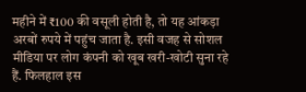महीने में ₹100 की वसूली होती है, तो यह आंकड़ा अरबों रुपये में पहुंच जाता है. इसी वजह से सोशल मीडिया पर लोग कंपनी को खूब खरी-खोटी सुना रहे हैं. फिलहाल इस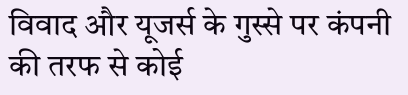विवाद और यूजर्स के गुस्से पर कंपनी की तरफ से कोई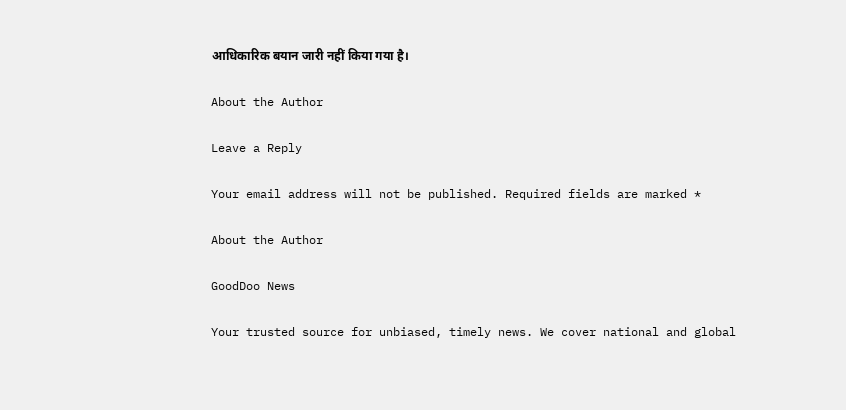आधिकारिक बयान जारी नहीं किया गया है।

About the Author

Leave a Reply

Your email address will not be published. Required fields are marked *

About the Author

GoodDoo News

Your trusted source for unbiased, timely news. We cover national and global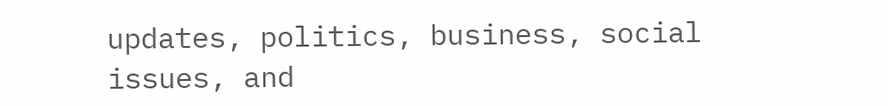updates, politics, business, social issues, and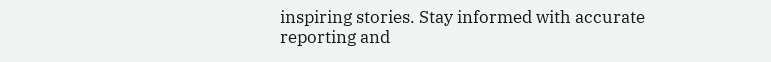inspiring stories. Stay informed with accurate reporting and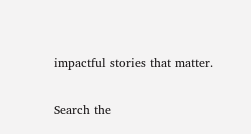impactful stories that matter.

Search the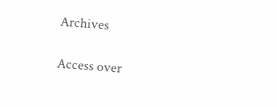Archives

Access over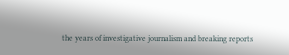the years of investigative journalism and breaking reports